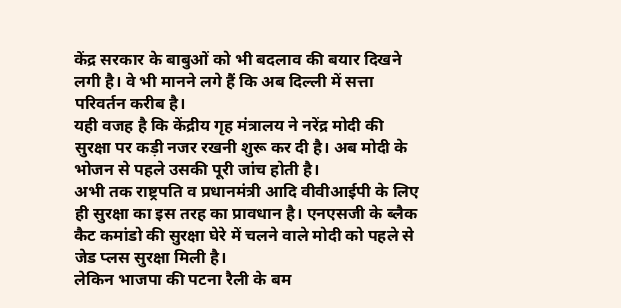केंद्र सरकार के बाबुओं को भी बदलाव की बयार दिखने लगी है। वे भी मानने लगे हैं कि अब दिल्ली में सत्ता परिवर्तन करीब है।
यही वजह है कि केंद्रीय गृह मंत्रालय ने नरेंद्र मोदी की सुरक्षा पर कड़ी नजर रखनी शुरू कर दी है। अब मोदी के भोजन से पहले उसकी पूरी जांच होती है।
अभी तक राष्ट्रपति व प्रधानमंत्री आदि वीवीआईपी के लिए ही सुरक्षा का इस तरह का प्रावधान है। एनएसजी के ब्लैक कैट कमांडो की सुरक्षा घेरे में चलने वाले मोदी को पहले से जेड प्लस सुरक्षा मिली है।
लेकिन भाजपा की पटना रैली के बम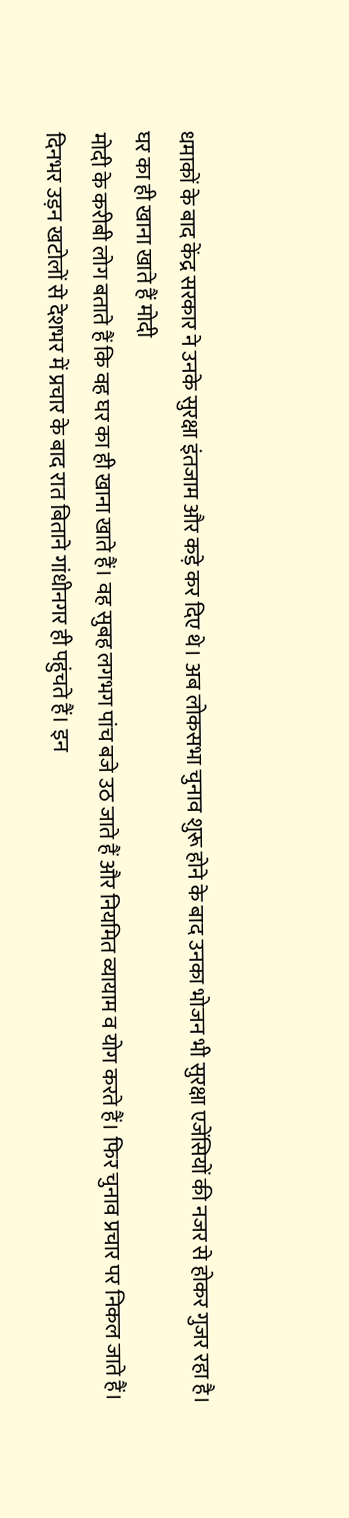धमाकों के बाद केंद्र सरकार ने उनके सुरक्षा इंतजाम और कड़े कर दिए थे। अब लोकसभा चुनाव शुरू होने के बाद उनका भोजन भी सुरक्षा एजेंसियों की नजर से होकर गुजर रहा है।
घर का ही खाना खाते हैं मोदी
मोदी के करीबी लोग बताते हैं कि वह घर का ही खाना खाते हैं। वह सुबह लगभग पांच बजे उठ जाते हैं और नियमित व्यायाम व योग करते हैं। फिर चुनाव प्रचार पर निकल जाते हैं।
दिनभर उड़न खटोलों से देशभर में प्रचार के बाद रात बिताने गांधीनगर ही पहुंचते हैं। इन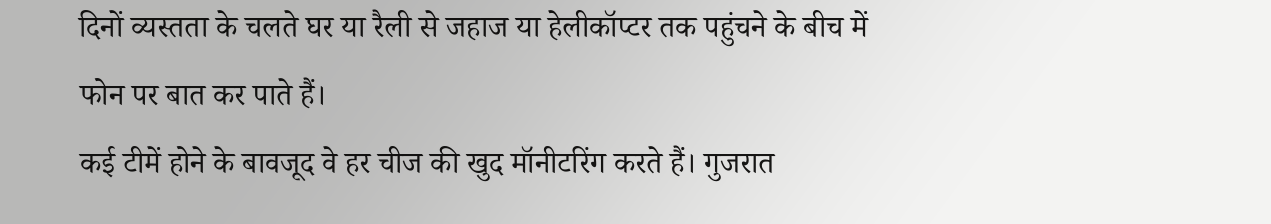दिनों व्यस्तता के चलते घर या रैली से जहाज या हेलीकॉप्टर तक पहुंचने के बीच में फोन पर बात कर पाते हैं।
कई टीमें होने के बावजूद वे हर चीज की खुद मॉनीटरिंग करते हैं। गुजरात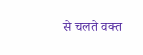से चलते वक्त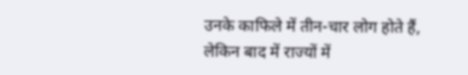उनके काफिले में तीन-चार लोग होते हैं, लेकिन बाद में राज्यों में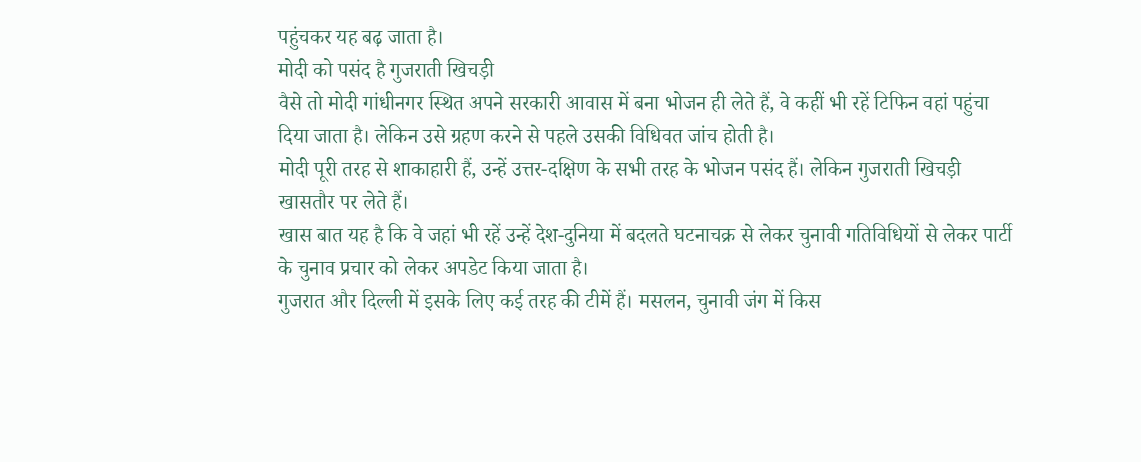पहुंचकर यह बढ़ जाता है।
मोदी को पसंद है गुजराती खिचड़ी
वैसे तो मोदी गांधीनगर स्थित अपने सरकारी आवास में बना भोजन ही लेते हैं, वे कहीं भी रहें टिफिन वहां पहुंचा दिया जाता है। लेकिन उसे ग्रहण करने से पहले उसकी विधिवत जांच होती है।
मोदी पूरी तरह से शाकाहारी हैं, उन्हें उत्तर-दक्षिण के सभी तरह के भोजन पसंद हैं। लेकिन गुजराती खिचड़ी खासतौर पर लेते हैं।
खास बात यह है कि वे जहां भी रहें उन्हें देश-दुनिया में बदलते घटनाचक्र से लेकर चुनावी गतिविधियों से लेकर पार्टी के चुनाव प्रचार को लेकर अपडेट किया जाता है।
गुजरात और दिल्ली में इसके लिए कई तरह की टीमें हैं। मसलन, चुनावी जंग में किस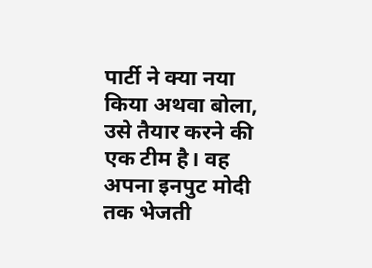पार्टी ने क्या नया किया अथवा बोला, उसे तैयार करने की एक टीम है। वह अपना इनपुट मोदी तक भेजती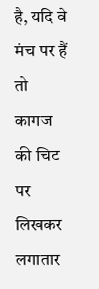है, यदि वे मंच पर हैं तो कागज की चिट पर लिखकर लगातार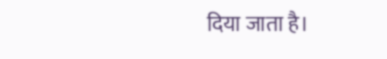दिया जाता है।